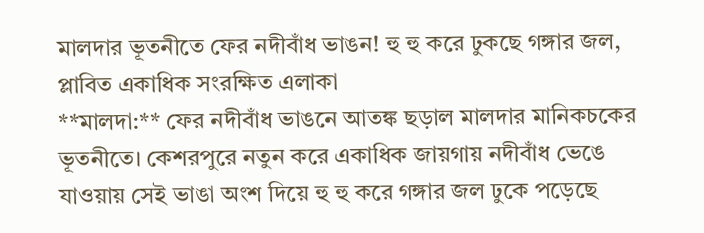মালদার ভূতনীতে ফের নদীবাঁধ ভাঙন! হু হু করে ঢুকছে গঙ্গার জল, প্লাবিত একাধিক সংরক্ষিত এলাকা
**মালদা:** ফের নদীবাঁধ ভাঙনে আতঙ্ক ছড়াল মালদার মানিকচকের ভূতনীতে। কেশরপুরে নতুন করে একাধিক জায়গায় নদীবাঁধ ভেঙে যাওয়ায় সেই ভাঙা অংশ দিয়ে হু হু করে গঙ্গার জল ঢুকে পড়েছে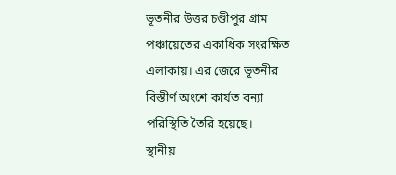ভূতনীর উত্তর চণ্ডীপুর গ্রাম পঞ্চায়েতের একাধিক সংরক্ষিত এলাকায়। এর জেরে ভূতনীর বিস্তীর্ণ অংশে কার্যত বন্যা পরিস্থিতি তৈরি হয়েছে।
স্থানীয়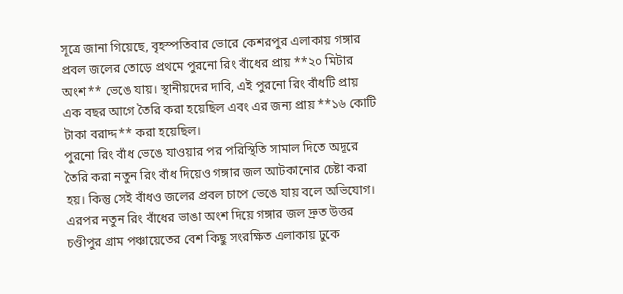সূত্রে জানা গিয়েছে, বৃহস্পতিবার ভোরে কেশরপুর এলাকায় গঙ্গার প্রবল জলের তোড়ে প্রথমে পুরনো রিং বাঁধের প্রায় **২০ মিটার অংশ** ভেঙে যায়। স্থানীয়দের দাবি, এই পুরনো রিং বাঁধটি প্রায় এক বছর আগে তৈরি করা হয়েছিল এবং এর জন্য প্রায় **১৬ কোটি টাকা বরাদ্দ** করা হয়েছিল।
পুরনো রিং বাঁধ ভেঙে যাওয়ার পর পরিস্থিতি সামাল দিতে অদূরে তৈরি করা নতুন রিং বাঁধ দিয়েও গঙ্গার জল আটকানোর চেষ্টা করা হয়। কিন্তু সেই বাঁধও জলের প্রবল চাপে ভেঙে যায় বলে অভিযোগ। এরপর নতুন রিং বাঁধের ভাঙা অংশ দিয়ে গঙ্গার জল দ্রুত উত্তর চণ্ডীপুর গ্রাম পঞ্চায়েতের বেশ কিছু সংরক্ষিত এলাকায় ঢুকে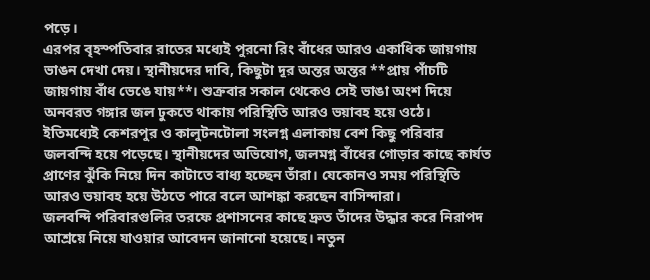পড়ে।
এরপর বৃহস্পতিবার রাতের মধ্যেই পুরনো রিং বাঁধের আরও একাধিক জায়গায় ভাঙন দেখা দেয়। স্থানীয়দের দাবি, কিছুটা দূর অন্তর অন্তর **প্রায় পাঁচটি জায়গায় বাঁধ ভেঙে যায়**। শুক্রবার সকাল থেকেও সেই ভাঙা অংশ দিয়ে অনবরত গঙ্গার জল ঢুকতে থাকায় পরিস্থিতি আরও ভয়াবহ হয়ে ওঠে।
ইতিমধ্যেই কেশরপুর ও কালুটনটোলা সংলগ্ন এলাকায় বেশ কিছু পরিবার জলবন্দি হয়ে পড়েছে। স্থানীয়দের অভিযোগ, জলমগ্ন বাঁধের গোড়ার কাছে কার্যত প্রাণের ঝুঁকি নিয়ে দিন কাটাতে বাধ্য হচ্ছেন তাঁরা। যেকোনও সময় পরিস্থিতি আরও ভয়াবহ হয়ে উঠতে পারে বলে আশঙ্কা করছেন বাসিন্দারা।
জলবন্দি পরিবারগুলির তরফে প্রশাসনের কাছে দ্রুত তাঁদের উদ্ধার করে নিরাপদ আশ্রয়ে নিয়ে যাওয়ার আবেদন জানানো হয়েছে। নতুন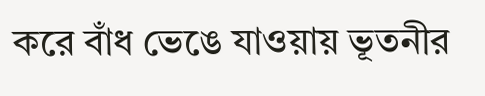করে বাঁধ ভেঙে যাওয়ায় ভূতনীর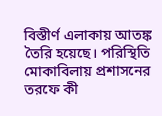বিস্তীর্ণ এলাকায় আতঙ্ক তৈরি হয়েছে। পরিস্থিতি মোকাবিলায় প্রশাসনের তরফে কী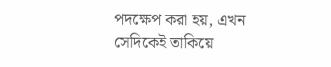পদক্ষেপ করা হয়, এখন সেদিকেই তাকিয়ে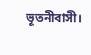ভূতনীবাসী।